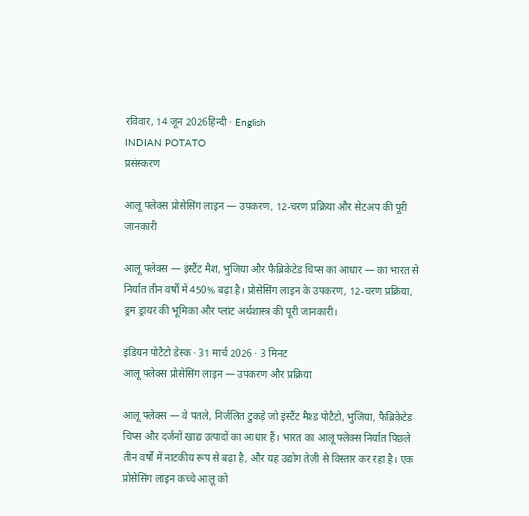रविवार, 14 जून 2026हिन्दी · English
INDIAN POTATO
प्रसंस्करण

आलू फ्लेक्स प्रोसेसिंग लाइन — उपकरण, 12-चरण प्रक्रिया और सेटअप की पूरी जानकारी

आलू फ्लेक्स — इंस्टैंट मैश, भुजिया और फैब्रिकेटेड चिप्स का आधार — का भारत से निर्यात तीन वर्षों में 450% बढ़ा है। प्रोसेसिंग लाइन के उपकरण, 12-चरण प्रक्रिया, ड्रम ड्रायर की भूमिका और प्लांट अर्थशास्त्र की पूरी जानकारी।

इंडियन पोटैटो डेस्क · 31 मार्च 2026 · 3 मिनट
आलू फ्लेक्स प्रोसेसिंग लाइन — उपकरण और प्रक्रिया

आलू फ्लेक्स — वे पतले, निर्जलित टुकड़े जो इंस्टैंट मैश्ड पोटैटो, भुजिया, फैब्रिकेटेड चिप्स और दर्जनों खाद्य उत्पादों का आधार हैं। भारत का आलू फ्लेक्स निर्यात पिछले तीन वर्षों में नाटकीय रूप से बढ़ा है, और यह उद्योग तेज़ी से विस्तार कर रहा है। एक प्रोसेसिंग लाइन कच्चे आलू को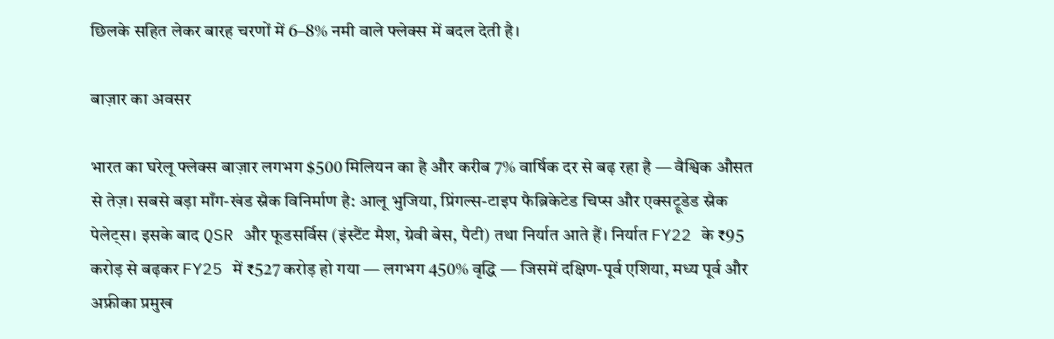छिलके सहित लेकर बारह चरणों में 6–8% नमी वाले फ्लेक्स में बदल देती है।

बाज़ार का अवसर

भारत का घरेलू फ्लेक्स बाज़ार लगभग $500 मिलियन का है और करीब 7% वार्षिक दर से बढ़ रहा है — वैश्विक औसत से तेज़। सबसे बड़ा माँग-खंड स्नैक विनिर्माण है: आलू भुजिया, प्रिंगल्स-टाइप फैब्रिकेटेड चिप्स और एक्सट्रूडेड स्नैक पेलेट्स। इसके बाद QSR और फूडसर्विस (इंस्टैंट मैश, ग्रेवी बेस, पैटी) तथा निर्यात आते हैं। निर्यात FY22 के ₹95 करोड़ से बढ़कर FY25 में ₹527 करोड़ हो गया — लगभग 450% वृद्धि — जिसमें दक्षिण-पूर्व एशिया, मध्य पूर्व और अफ्रीका प्रमुख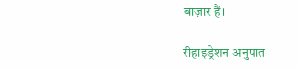बाज़ार हैं।

रीहाइड्रेशन अनुपात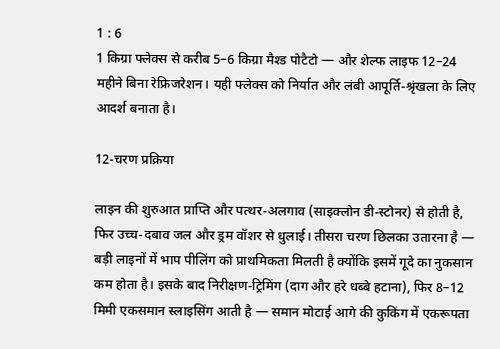1 : 6
1 किग्रा फ्लेक्स से करीब 5–6 किग्रा मैश्ड पोटैटो — और शेल्फ लाइफ 12–24 महीने बिना रेफ्रिजरेशन। यही फ्लेक्स को निर्यात और लंबी आपूर्ति-श्रृंखला के लिए आदर्श बनाता है।

12-चरण प्रक्रिया

लाइन की शुरुआत प्राप्ति और पत्थर-अलगाव (साइक्लोन डी-स्टोनर) से होती है, फिर उच्च-दबाव जल और ड्रम वॉशर से धुलाई। तीसरा चरण छिलका उतारना है — बड़ी लाइनों में भाप पीलिंग को प्राथमिकता मिलती है क्योंकि इसमें गूदे का नुकसान कम होता है। इसके बाद निरीक्षण-ट्रिमिंग (दाग और हरे धब्बे हटाना), फिर 8–12 मिमी एकसमान स्लाइसिंग आती है — समान मोटाई आगे की कुकिंग में एकरूपता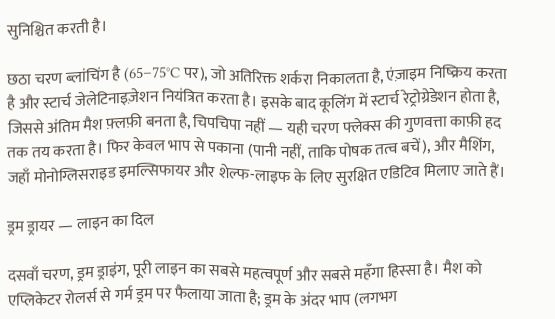सुनिश्चित करती है।

छठा चरण ब्लांचिंग है (65–75°C पर), जो अतिरिक्त शर्करा निकालता है, एंज़ाइम निष्क्रिय करता है और स्टार्च जेलेटिनाइज़ेशन नियंत्रित करता है। इसके बाद कूलिंग में स्टार्च रेट्रोग्रेडेशन होता है, जिससे अंतिम मैश फ़्लफ़ी बनता है, चिपचिपा नहीं — यही चरण फ्लेक्स की गुणवत्ता काफ़ी हद तक तय करता है। फिर केवल भाप से पकाना (पानी नहीं, ताकि पोषक तत्व बचें), और मैशिंग, जहाँ मोनोग्लिसराइड इमल्सिफायर और शेल्फ-लाइफ के लिए सुरक्षित एडिटिव मिलाए जाते हैं।

ड्रम ड्रायर — लाइन का दिल

दसवाँ चरण, ड्रम ड्राइंग, पूरी लाइन का सबसे महत्वपूर्ण और सबसे महँगा हिस्सा है। मैश को एप्लिकेटर रोलर्स से गर्म ड्रम पर फैलाया जाता है; ड्रम के अंदर भाप (लगभग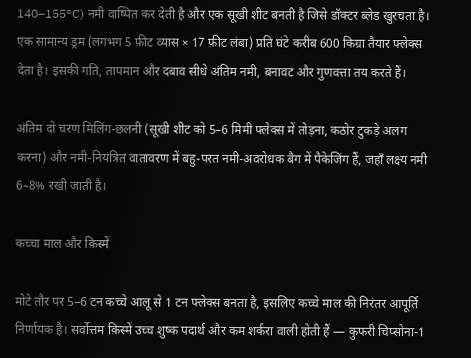140–155°C) नमी वाष्पित कर देती है और एक सूखी शीट बनती है जिसे डॉक्टर ब्लेड खुरचता है। एक सामान्य ड्रम (लगभग 5 फ़ीट व्यास × 17 फ़ीट लंबा) प्रति घंटे करीब 600 किग्रा तैयार फ्लेक्स देता है। इसकी गति, तापमान और दबाव सीधे अंतिम नमी, बनावट और गुणवत्ता तय करते हैं।

अंतिम दो चरण मिलिंग-छलनी (सूखी शीट को 5–6 मिमी फ्लेक्स में तोड़ना, कठोर टुकड़े अलग करना) और नमी-नियंत्रित वातावरण में बहु-परत नमी-अवरोधक बैग में पैकेजिंग हैं, जहाँ लक्ष्य नमी 6–8% रखी जाती है।

कच्चा माल और क़िस्में

मोटे तौर पर 5–6 टन कच्चे आलू से 1 टन फ्लेक्स बनता है, इसलिए कच्चे माल की निरंतर आपूर्ति निर्णायक है। सर्वोत्तम क़िस्में उच्च शुष्क पदार्थ और कम शर्करा वाली होती हैं — कुफरी चिप्सोना-1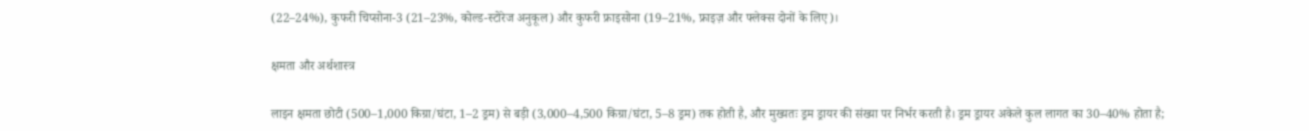(22–24%), कुफरी चिप्सोना-3 (21–23%, कोल्ड-स्टोरेज अनुकूल) और कुफरी फ्राइसोना (19–21%, फ्राइज़ और फ्लेक्स दोनों के लिए)।

क्षमता और अर्थशास्त्र

लाइन क्षमता छोटी (500–1,000 किग्रा/घंटा, 1–2 ड्रम) से बड़ी (3,000–4,500 किग्रा/घंटा, 5–8 ड्रम) तक होती है, और मुख्यतः ड्रम ड्रायर की संख्या पर निर्भर करती है। ड्रम ड्रायर अकेले कुल लागत का 30–40% होता है;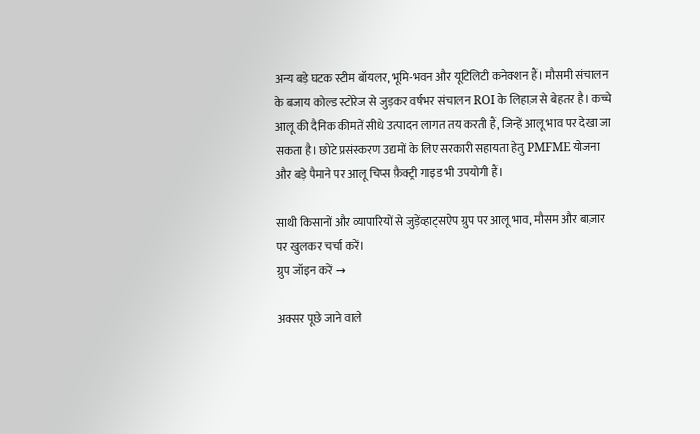अन्य बड़े घटक स्टीम बॉयलर, भूमि-भवन और यूटिलिटी कनेक्शन हैं। मौसमी संचालन के बजाय कोल्ड स्टोरेज से जुड़कर वर्षभर संचालन ROI के लिहाज़ से बेहतर है। कच्चे आलू की दैनिक कीमतें सीधे उत्पादन लागत तय करती हैं, जिन्हें आलू भाव पर देखा जा सकता है। छोटे प्रसंस्करण उद्यमों के लिए सरकारी सहायता हेतु PMFME योजना और बड़े पैमाने पर आलू चिप्स फ़ैक्ट्री गाइड भी उपयोगी हैं।

साथी किसानों और व्यापारियों से जुड़ेंव्हाट्सऐप ग्रुप पर आलू भाव, मौसम और बाज़ार पर खुलकर चर्चा करें।
ग्रुप जॉइन करें →

अक्सर पूछे जाने वाले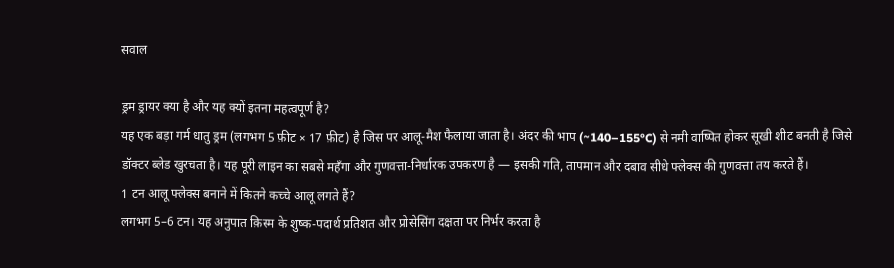सवाल

ड्रम ड्रायर क्या है और यह क्यों इतना महत्वपूर्ण है?
यह एक बड़ा गर्म धातु ड्रम (लगभग 5 फ़ीट × 17 फ़ीट) है जिस पर आलू-मैश फैलाया जाता है। अंदर की भाप (~140–155°C) से नमी वाष्पित होकर सूखी शीट बनती है जिसे डॉक्टर ब्लेड खुरचता है। यह पूरी लाइन का सबसे महँगा और गुणवत्ता-निर्धारक उपकरण है — इसकी गति, तापमान और दबाव सीधे फ्लेक्स की गुणवत्ता तय करते हैं।
1 टन आलू फ्लेक्स बनाने में कितने कच्चे आलू लगते हैं?
लगभग 5–6 टन। यह अनुपात क़िस्म के शुष्क-पदार्थ प्रतिशत और प्रोसेसिंग दक्षता पर निर्भर करता है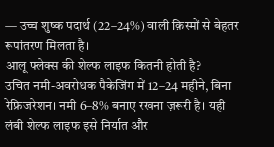— उच्च शुष्क पदार्थ (22–24%) वाली क़िस्मों से बेहतर रूपांतरण मिलता है।
आलू फ्लेक्स की शेल्फ लाइफ कितनी होती है?
उचित नमी-अवरोधक पैकेजिंग में 12–24 महीने, बिना रेफ्रिजरेशन। नमी 6–8% बनाए रखना ज़रूरी है। यही लंबी शेल्फ लाइफ इसे निर्यात और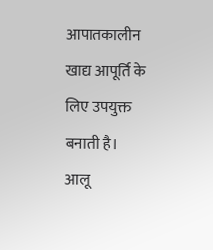आपातकालीन खाद्य आपूर्ति के लिए उपयुक्त बनाती है।
आलू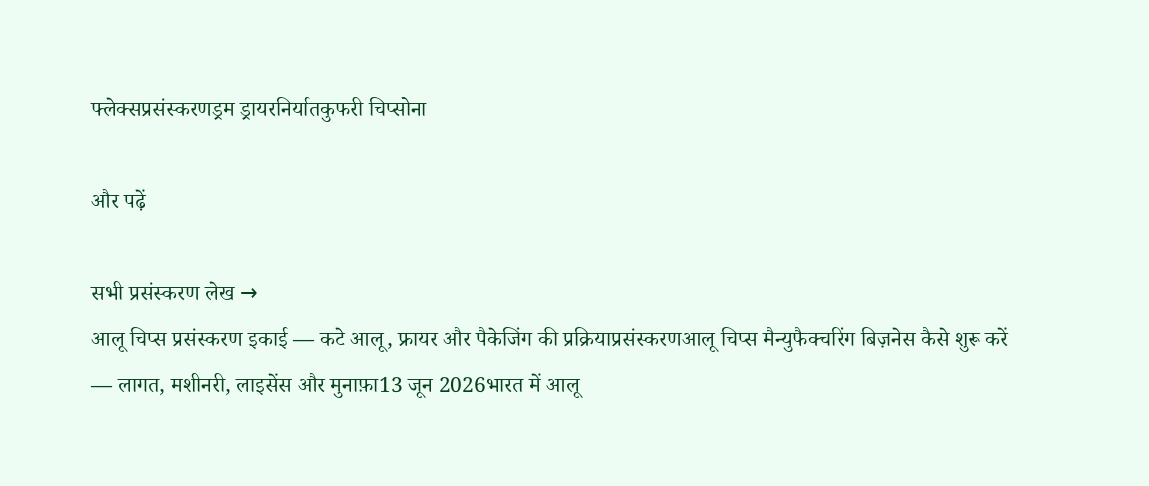फ्लेक्सप्रसंस्करणड्रम ड्रायरनिर्यातकुफरी चिप्सोना

और पढ़ें

सभी प्रसंस्करण लेख →
आलू चिप्स प्रसंस्करण इकाई — कटे आलू, फ्रायर और पैकेजिंग की प्रक्रियाप्रसंस्करणआलू चिप्स मैन्युफैक्चरिंग बिज़नेस कैसे शुरू करें — लागत, मशीनरी, लाइसेंस और मुनाफ़ा13 जून 2026भारत में आलू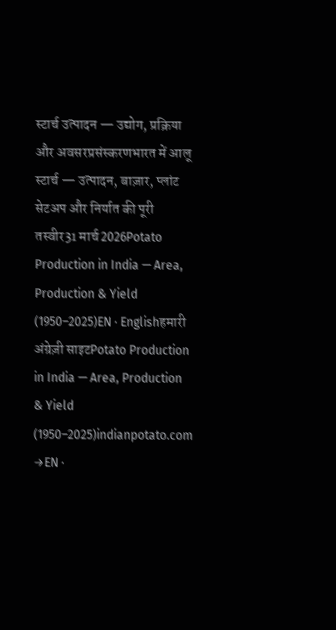स्टार्च उत्पादन — उद्योग, प्रक्रिया और अवसरप्रसंस्करणभारत में आलू स्टार्च — उत्पादन, बाज़ार, प्लांट सेटअप और निर्यात की पूरी तस्वीर31 मार्च 2026Potato Production in India — Area, Production & Yield (1950–2025)EN · Englishहमारी अंग्रेज़ी साइटPotato Production in India — Area, Production & Yield (1950–2025)indianpotato.com →EN ·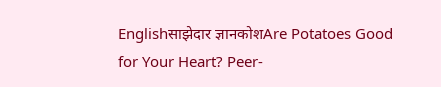Englishसाझेदार ज्ञानकोशAre Potatoes Good for Your Heart? Peer-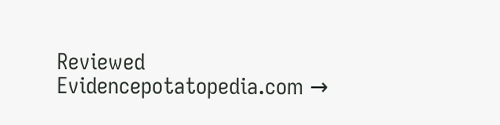Reviewed Evidencepotatopedia.com →